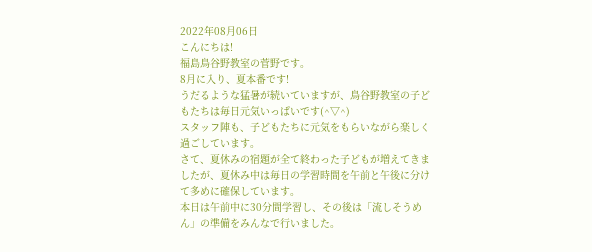2022年08月06日
こんにちは!
福島鳥谷野教室の菅野です。
8月に入り、夏本番です!
うだるような猛暑が続いていますが、鳥谷野教室の子どもたちは毎日元気いっぱいです(^▽^)
スタッフ陣も、子どもたちに元気をもらいながら楽しく過ごしています。
さて、夏休みの宿題が全て終わった子どもが増えてきましたが、夏休み中は毎日の学習時間を午前と午後に分けて多めに確保しています。
本日は午前中に30分間学習し、その後は「流しそうめん」の準備をみんなで行いました。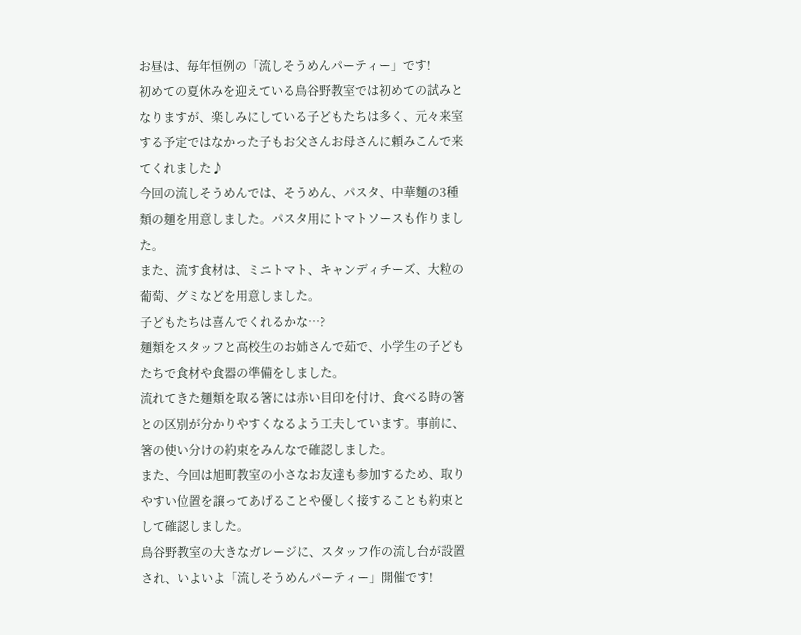お昼は、毎年恒例の「流しそうめんパーティー」です!
初めての夏休みを迎えている鳥谷野教室では初めての試みとなりますが、楽しみにしている子どもたちは多く、元々来室する予定ではなかった子もお父さんお母さんに頼みこんで来てくれました♪
今回の流しそうめんでは、そうめん、パスタ、中華麵の3種類の麺を用意しました。パスタ用にトマトソースも作りました。
また、流す食材は、ミニトマト、キャンディチーズ、大粒の葡萄、グミなどを用意しました。
子どもたちは喜んでくれるかな…?
麺類をスタッフと高校生のお姉さんで茹で、小学生の子どもたちで食材や食器の準備をしました。
流れてきた麺類を取る箸には赤い目印を付け、食べる時の箸との区別が分かりやすくなるよう工夫しています。事前に、箸の使い分けの約束をみんなで確認しました。
また、今回は旭町教室の小さなお友達も参加するため、取りやすい位置を譲ってあげることや優しく接することも約束として確認しました。
鳥谷野教室の大きなガレージに、スタッフ作の流し台が設置され、いよいよ「流しそうめんパーティー」開催です!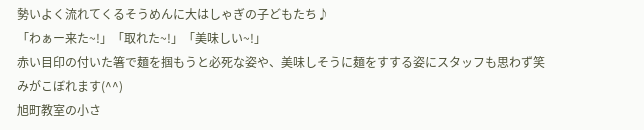勢いよく流れてくるそうめんに大はしゃぎの子どもたち♪
「わぁー来た~!」「取れた~!」「美味しい~!」
赤い目印の付いた箸で麺を掴もうと必死な姿や、美味しそうに麺をすする姿にスタッフも思わず笑みがこぼれます(^^)
旭町教室の小さ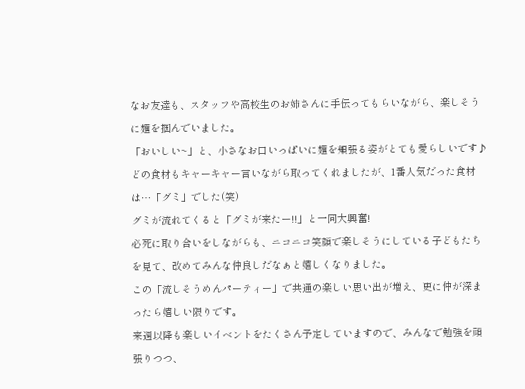なお友達も、スタッフや高校生のお姉さんに手伝ってもらいながら、楽しそうに麺を掴んでいました。
「おいしい~」と、小さなお口いっぱいに麺を頬張る姿がとても愛らしいです♪
どの食材もキャーキャー言いながら取ってくれましたが、1番人気だった食材は…「グミ」でした(笑)
グミが流れてくると「グミが来たー!!」と一同大興奮!
必死に取り合いをしながらも、ニコニコ笑顔で楽しそうにしている子どもたちを見て、改めてみんな仲良しだなぁと嬉しくなりました。
この「流しそうめんパーティー」で共通の楽しい思い出が増え、更に仲が深まったら嬉しい限りです。
来週以降も楽しいイベントをたくさん予定していますので、みんなで勉強を頑張りつつ、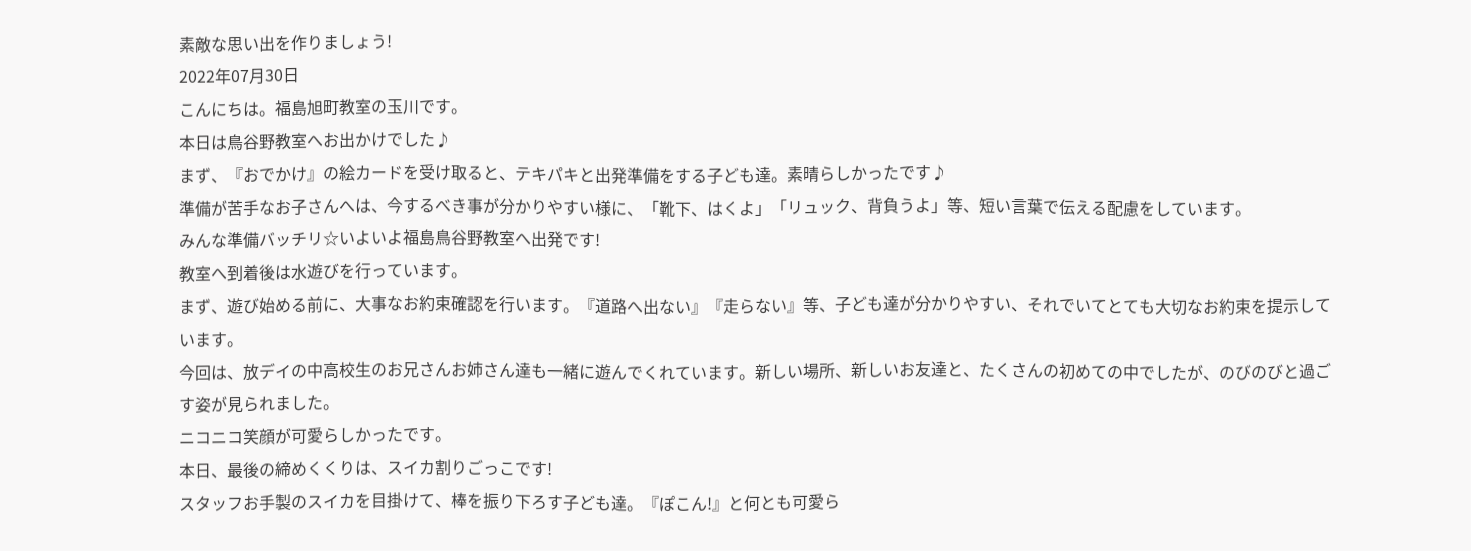素敵な思い出を作りましょう!
2022年07月30日
こんにちは。福島旭町教室の玉川です。
本日は鳥谷野教室へお出かけでした♪
まず、『おでかけ』の絵カードを受け取ると、テキパキと出発準備をする子ども達。素晴らしかったです♪
準備が苦手なお子さんへは、今するべき事が分かりやすい様に、「靴下、はくよ」「リュック、背負うよ」等、短い言葉で伝える配慮をしています。
みんな準備バッチリ☆いよいよ福島鳥谷野教室へ出発です!
教室へ到着後は水遊びを行っています。
まず、遊び始める前に、大事なお約束確認を行います。『道路へ出ない』『走らない』等、子ども達が分かりやすい、それでいてとても大切なお約束を提示しています。
今回は、放デイの中高校生のお兄さんお姉さん達も一緒に遊んでくれています。新しい場所、新しいお友達と、たくさんの初めての中でしたが、のびのびと過ごす姿が見られました。
ニコニコ笑顔が可愛らしかったです。
本日、最後の締めくくりは、スイカ割りごっこです!
スタッフお手製のスイカを目掛けて、棒を振り下ろす子ども達。『ぽこん!』と何とも可愛ら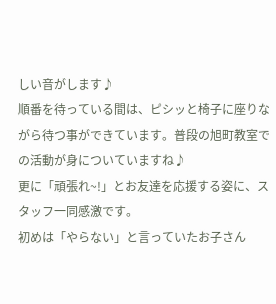しい音がします♪
順番を待っている間は、ピシッと椅子に座りながら待つ事ができています。普段の旭町教室での活動が身についていますね♪
更に「頑張れ~!」とお友達を応援する姿に、スタッフ一同感激です。
初めは「やらない」と言っていたお子さん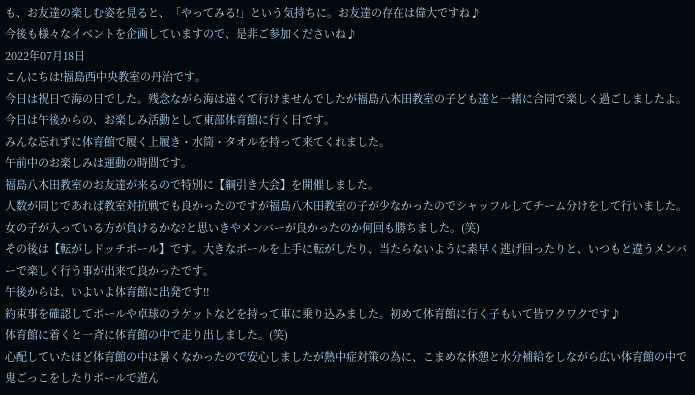も、お友達の楽しむ姿を見ると、「やってみる!」という気持ちに。お友達の存在は偉大ですね♪
今後も様々なイベントを企画していますので、是非ご参加くださいね♪
2022年07月18日
こんにちは!福島西中央教室の丹治です。
今日は祝日で海の日でした。残念ながら海は遠くて行けませんでしたが福島八木田教室の子ども達と一緒に合同で楽しく過ごしましたよ。
今日は午後からの、お楽しみ活動として東部体育館に行く日です。
みんな忘れずに体育館で履く上履き・水筒・タオルを持って来てくれました。
午前中のお楽しみは運動の時間です。
福島八木田教室のお友達が来るので特別に【綱引き大会】を開催しました。
人数が同じであれば教室対抗戦でも良かったのですが福島八木田教室の子が少なかったのでシャッフルしてチーム分けをして行いました。
女の子が入っている方が負けるかな?と思いきやメンバーが良かったのか何回も勝ちました。(笑)
その後は【転がしドッチボール】です。大きなボールを上手に転がしたり、当たらないように素早く逃げ回ったりと、いつもと違うメンバーで楽しく行う事が出来て良かったです。
午後からは、いよいよ体育館に出発です‼
約束事を確認してボールや卓球のラケットなどを持って車に乗り込みました。初めて体育館に行く子もいて皆ワクワクです♪
体育館に着くと一斉に体育館の中で走り出しました。(笑)
心配していたほど体育館の中は暑くなかったので安心しましたが熱中症対策の為に、こまめな休憩と水分補給をしながら広い体育館の中で鬼ごっこをしたりボールで遊ん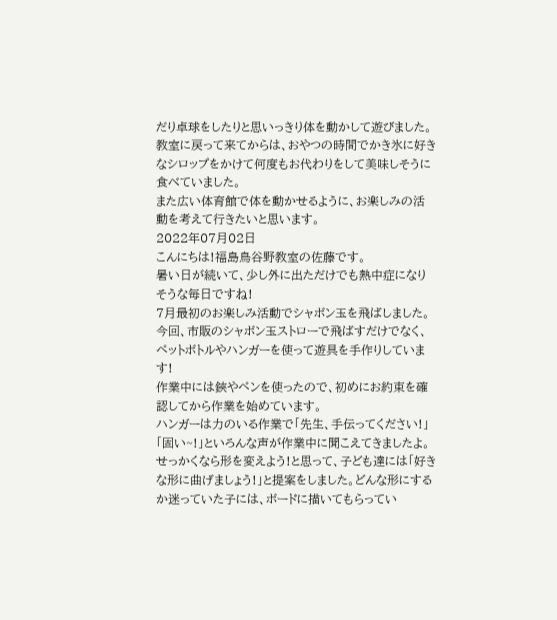だり卓球をしたりと思いっきり体を動かして遊びました。
教室に戻って来てからは、おやつの時間でかき氷に好きなシロップをかけて何度もお代わりをして美味しそうに食べていました。
また広い体育館で体を動かせるように、お楽しみの活動を考えて行きたいと思います。
2022年07月02日
こんにちは!福島鳥谷野教室の佐藤です。
暑い日が続いて、少し外に出ただけでも熱中症になりそうな毎日ですね!
7月最初のお楽しみ活動でシャボン玉を飛ばしました。
今回、市販のシャボン玉ストローで飛ばすだけでなく、ペットボトルやハンガーを使って遊具を手作りしています!
作業中には鋏やペンを使ったので、初めにお約束を確認してから作業を始めています。
ハンガーは力のいる作業で「先生、手伝ってください!」「固い~!」といろんな声が作業中に聞こえてきましたよ。
せっかくなら形を変えよう!と思って、子ども達には「好きな形に曲げましょう!」と提案をしました。どんな形にするか迷っていた子には、ボードに描いてもらってい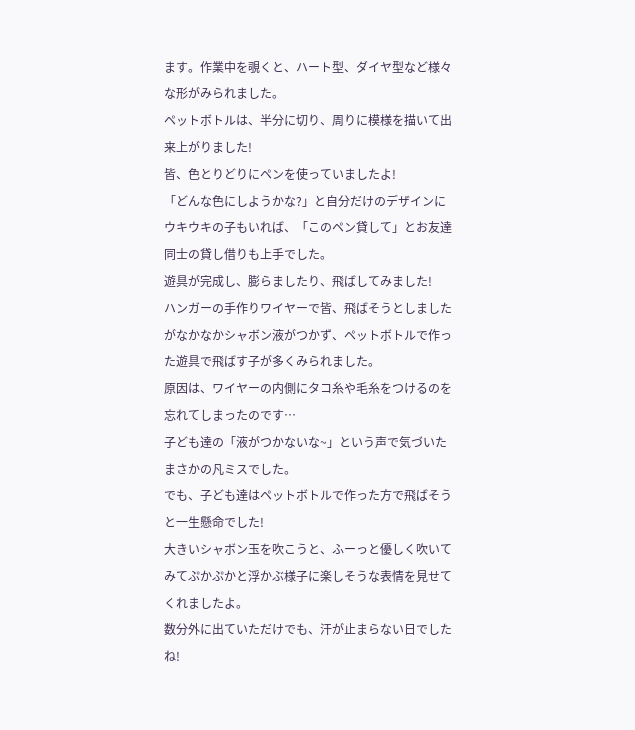ます。作業中を覗くと、ハート型、ダイヤ型など様々な形がみられました。
ペットボトルは、半分に切り、周りに模様を描いて出来上がりました!
皆、色とりどりにペンを使っていましたよ!
「どんな色にしようかな?」と自分だけのデザインにウキウキの子もいれば、「このペン貸して」とお友達同士の貸し借りも上手でした。
遊具が完成し、膨らましたり、飛ばしてみました!
ハンガーの手作りワイヤーで皆、飛ばそうとしましたがなかなかシャボン液がつかず、ペットボトルで作った遊具で飛ばす子が多くみられました。
原因は、ワイヤーの内側にタコ糸や毛糸をつけるのを忘れてしまったのです…
子ども達の「液がつかないな~」という声で気づいたまさかの凡ミスでした。
でも、子ども達はペットボトルで作った方で飛ばそうと一生懸命でした!
大きいシャボン玉を吹こうと、ふーっと優しく吹いてみてぷかぷかと浮かぶ様子に楽しそうな表情を見せてくれましたよ。
数分外に出ていただけでも、汗が止まらない日でしたね!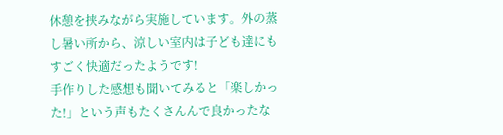休憩を挟みながら実施しています。外の蒸し暑い所から、涼しい室内は子ども達にもすごく快適だったようです!
手作りした感想も聞いてみると「楽しかった!」という声もたくさんんで良かったな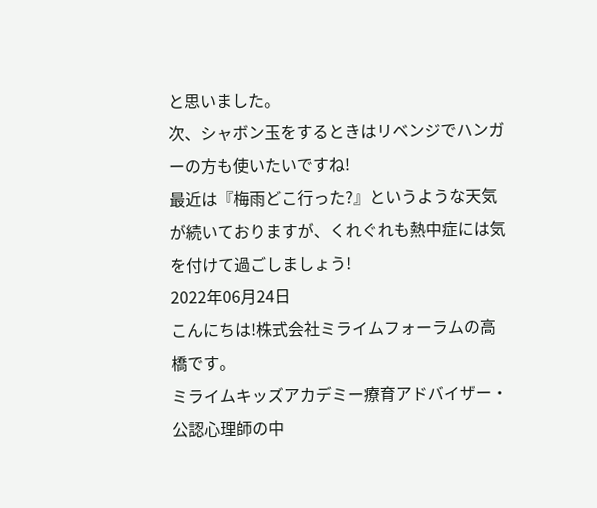と思いました。
次、シャボン玉をするときはリベンジでハンガーの方も使いたいですね!
最近は『梅雨どこ行った?』というような天気が続いておりますが、くれぐれも熱中症には気を付けて過ごしましょう!
2022年06月24日
こんにちは!株式会社ミライムフォーラムの高橋です。
ミライムキッズアカデミー療育アドバイザー・公認心理師の中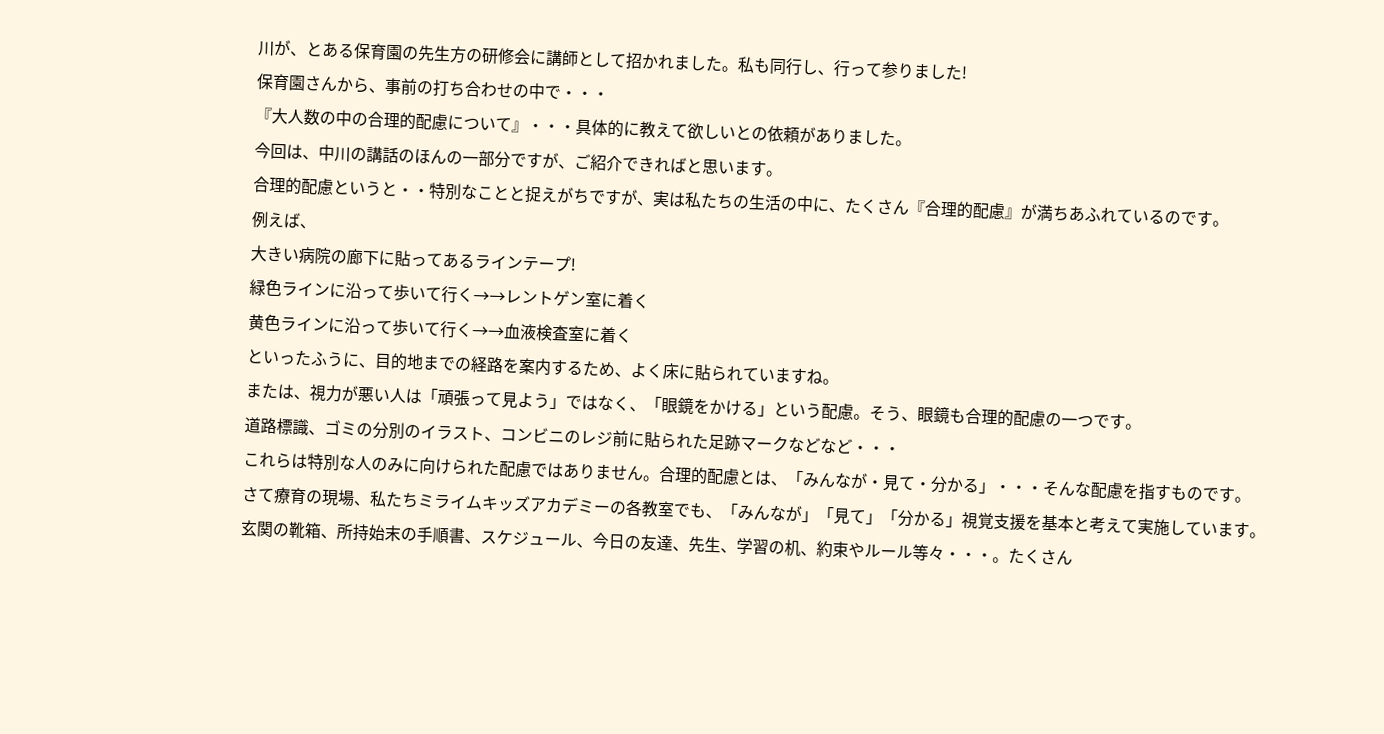川が、とある保育園の先生方の研修会に講師として招かれました。私も同行し、行って参りました!
保育園さんから、事前の打ち合わせの中で・・・
『大人数の中の合理的配慮について』・・・具体的に教えて欲しいとの依頼がありました。
今回は、中川の講話のほんの一部分ですが、ご紹介できればと思います。
合理的配慮というと・・特別なことと捉えがちですが、実は私たちの生活の中に、たくさん『合理的配慮』が満ちあふれているのです。
例えば、
大きい病院の廊下に貼ってあるラインテープ!
緑色ラインに沿って歩いて行く→→レントゲン室に着く
黄色ラインに沿って歩いて行く→→血液検査室に着く
といったふうに、目的地までの経路を案内するため、よく床に貼られていますね。
または、視力が悪い人は「頑張って見よう」ではなく、「眼鏡をかける」という配慮。そう、眼鏡も合理的配慮の一つです。
道路標識、ゴミの分別のイラスト、コンビニのレジ前に貼られた足跡マークなどなど・・・
これらは特別な人のみに向けられた配慮ではありません。合理的配慮とは、「みんなが・見て・分かる」・・・そんな配慮を指すものです。
さて療育の現場、私たちミライムキッズアカデミーの各教室でも、「みんなが」「見て」「分かる」視覚支援を基本と考えて実施しています。
玄関の靴箱、所持始末の手順書、スケジュール、今日の友達、先生、学習の机、約束やルール等々・・・。たくさん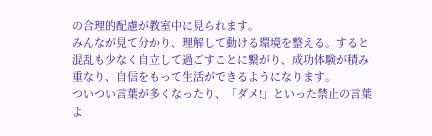の合理的配慮が教室中に見られます。
みんなが見て分かり、理解して動ける環境を整える。すると混乱も少なく自立して過ごすことに繋がり、成功体験が積み重なり、自信をもって生活ができるようになります。
ついつい言葉が多くなったり、「ダメ!」といった禁止の言葉よ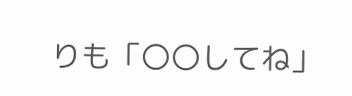りも「〇〇してね」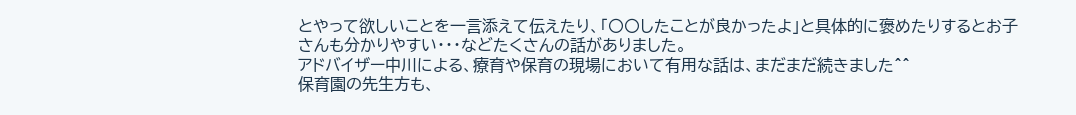とやって欲しいことを一言添えて伝えたり、「〇〇したことが良かったよ」と具体的に褒めたりするとお子さんも分かりやすい・・・などたくさんの話がありました。
アドバイザー中川による、療育や保育の現場において有用な話は、まだまだ続きました^^
保育園の先生方も、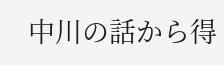中川の話から得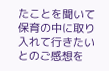たことを聞いて保育の中に取り入れて行きたいとのご感想を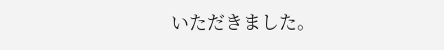いただきました。